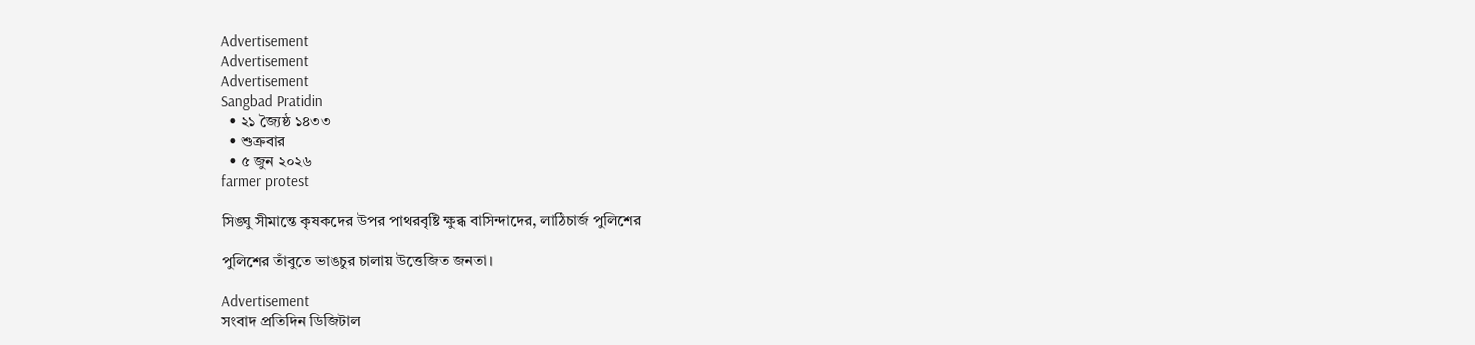Advertisement
Advertisement
Advertisement
Sangbad Pratidin
  • ২১ জ্যৈষ্ঠ ১৪৩৩
  • শুক্রবার
  • ৫ জুন ২০২৬
farmer protest

সিঙ্ঘু সীমান্তে কৃষকদের উপর পাথরবৃষ্টি ক্ষুব্ধ বাসিন্দাদের, লাঠিচার্জ পুলিশের

পুলিশের তাঁবুতে ভাঙচুর চালায় উত্তেজিত জনতা।

Advertisement
সংবাদ প্রতিদিন ডিজিটাল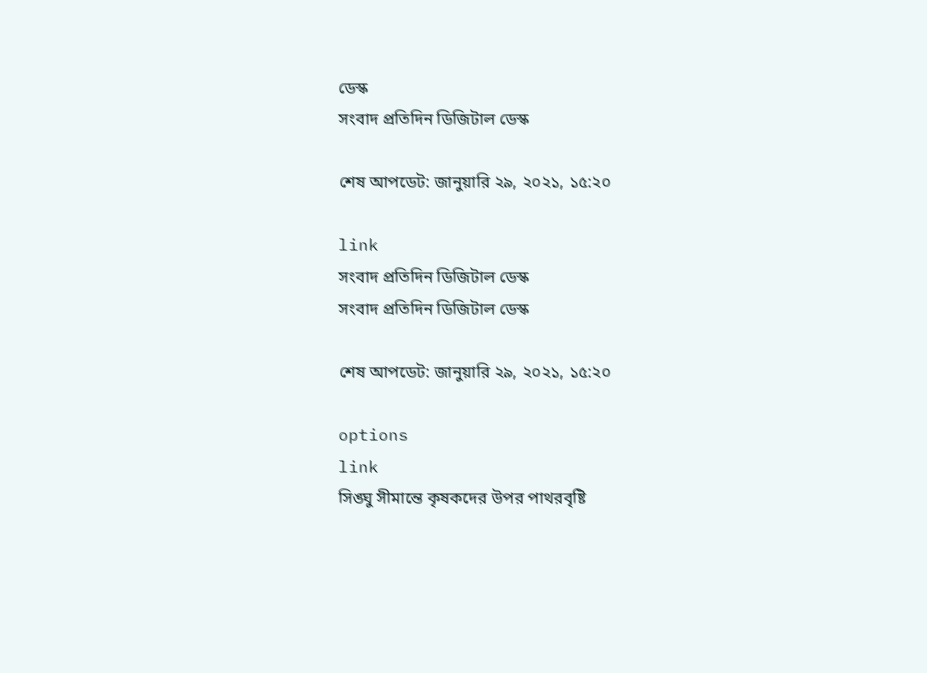ডেস্ক
সংবাদ প্রতিদিন ডিজিটাল ডেস্ক

শেষ আপডেট: জানুয়ারি ২৯, ২০২১, ১৫:২০

link
সংবাদ প্রতিদিন ডিজিটাল ডেস্ক
সংবাদ প্রতিদিন ডিজিটাল ডেস্ক

শেষ আপডেট: জানুয়ারি ২৯, ২০২১, ১৫:২০

options
link
সিঙ্ঘু সীমান্তে কৃষকদের উপর পাথরবৃষ্টি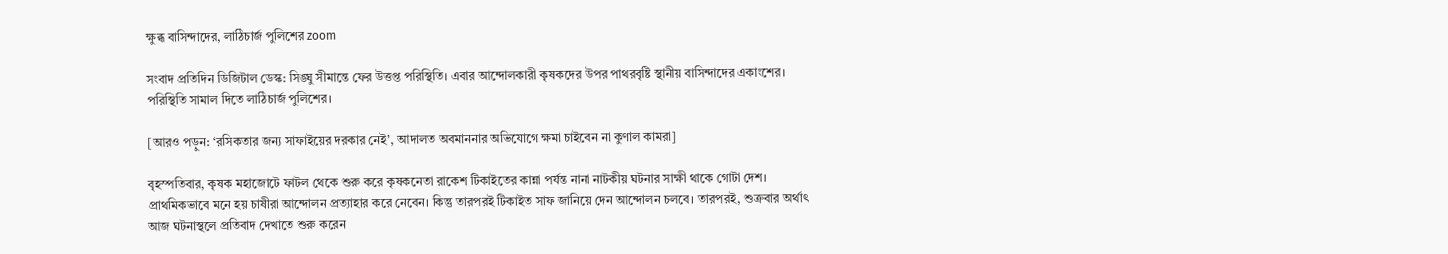ক্ষুব্ধ বাসিন্দাদের, লাঠিচার্জ পুলিশের zoom

সংবাদ প্রতিদিন ডিজিটাল ডেস্ক: সিঙ্ঘু সীমান্তে ফের উত্তপ্ত পরিস্থিতি। এবার আন্দোলকারী কৃষকদের উপর পাথরবৃষ্টি স্থানীয় বাসিন্দাদের একাংশের। পরিস্থিতি সামাল দিতে লাঠিচার্জ পুলিশের।

[আরও পড়ুন: ‘রসিকতার জন্য সাফাইয়ের দরকার নেই’, আদালত অবমাননার অভিযোগে ক্ষমা চাইবেন না কুণাল কামরা]

বৃহস্পতিবার, কৃষক মহাজোটে ফাটল থেকে শুরু করে কৃষকনেতা রাকেশ টিকাইতের কান্না পর্যন্ত নানা নাটকীয় ঘটনার সাক্ষী থাকে গোটা দেশ। প্রাথমিকভাবে মনে হয় চাষীরা আন্দোলন প্রত্যাহার করে নেবেন। কিন্তু তারপরই টিকাইত সাফ জানিয়ে দেন আন্দোলন চলবে। তারপরই, শুক্রবার অর্থাৎ আজ ঘটনাস্থলে প্রতিবাদ দেখাতে শুরু করেন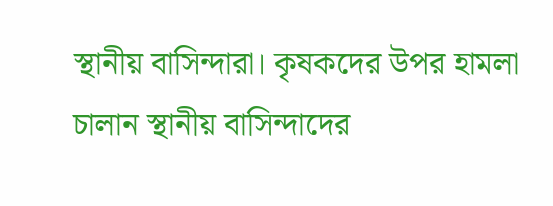স্থানীয় বাসিন্দারা। কৃষকদের উপর হামলা চালান স্থানীয় বাসিন্দাদের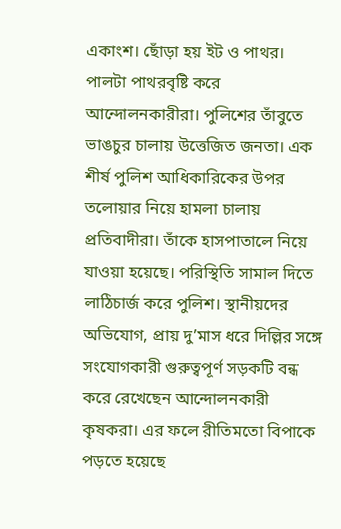একাংশ। ছোঁড়া হয় ইট ও পাথর। পালটা পাথরবৃষ্টি করে আন্দোলনকারীরা। পুলিশের তাঁবুতে ভাঙচুর চালায় উত্তেজিত জনতা। এক শীর্ষ পুলিশ আধিকারিকের উপর তলোয়ার নিয়ে হামলা চালায় প্রতিবাদীরা। তাঁকে হাসপাতালে নিয়ে যাওয়া হয়েছে। পরিস্থিতি সামাল দিতে লাঠিচার্জ করে পুলিশ। স্থানীয়দের অভিযোগ, প্রায় দু’মাস ধরে দিল্লির সঙ্গে সংযোগকারী গুরুত্বপূর্ণ সড়কটি বন্ধ করে রেখেছেন আন্দোলনকারী কৃষকরা। এর ফলে রীতিমতো বিপাকে পড়তে হয়েছে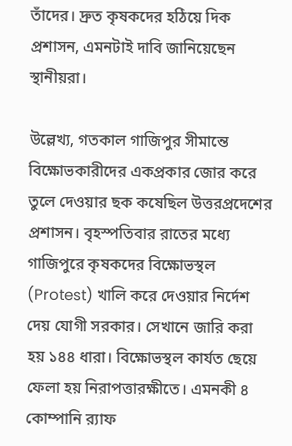তাঁদের। দ্রুত কৃষকদের হঠিয়ে দিক প্রশাসন, এমনটাই দাবি জানিয়েছেন স্থানীয়রা।

উল্লেখ্য, গতকাল গাজিপুর সীমান্তে বিক্ষোভকারীদের একপ্রকার জোর করে তুলে দেওয়ার ছক কষেছিল উত্তরপ্রদেশের প্রশাসন। বৃহস্পতিবার রাতের মধ্যে গাজিপুরে কৃষকদের বিক্ষোভস্থল (Protest) খালি করে দেওয়ার নির্দেশ দেয় যোগী সরকার। সেখানে জারি করা হয় ১৪৪ ধারা। বিক্ষোভস্থল কার্যত ছেয়ে ফেলা হয় নিরাপত্তারক্ষীতে। এমনকী ৪ কোম্পানি র‍্যাফ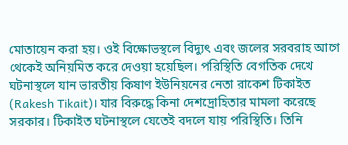মোতায়েন করা হয়। ওই বিক্ষোভস্থলে বিদ্যুৎ এবং জলের সরবরাহ আগে থেকেই অনিয়মিত করে দেওয়া হয়েছিল। পরিস্থিতি বেগতিক দেখে ঘটনাস্থলে যান ভারতীয় কিষাণ ইউনিয়নের নেতা রাকেশ টিকাইত (Rakesh Tikait)। যার বিরুদ্ধে কিনা দেশদ্রোহিতার মামলা করেছে সরকার। টিকাইত ঘটনাস্থলে যেতেই বদলে যায় পরিস্থিতি। তিনি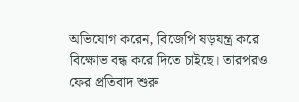অভিযোগ করেন, বিজেপি ষড়যন্ত্র করে বিক্ষোভ বন্ধ করে দিতে চাইছে। তারপরও ফের প্রতিবাদ শুরু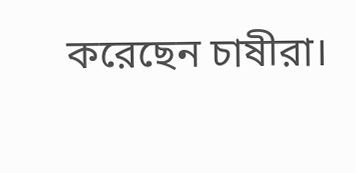করেছেন চাষীরা।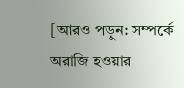[আরও পড়ুন: সম্পর্কে অরাজি হওয়ার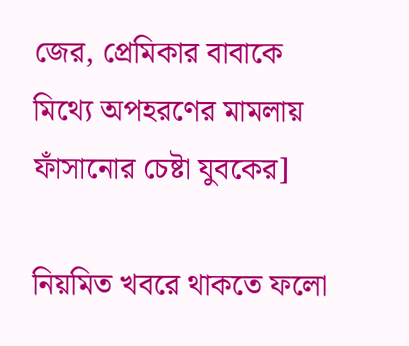জের, প্রেমিকার বাবাকে মিথ্যে অপহরণের মামলায় ফাঁসানোর চেষ্টা যুবকের]

নিয়মিত খবরে থাকতে ফলো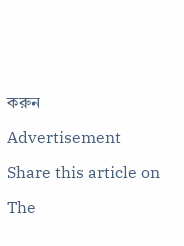করুন

Advertisement

Share this article on

The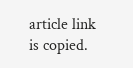article link is copied.